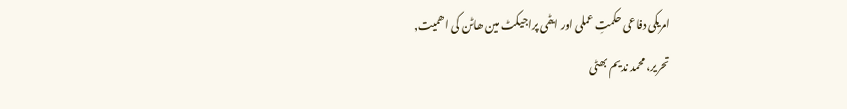امریکی دفاعی حکمتِ عملی اور ایٹمی پراجیکٹ مین ھاٹن کی اھمیت,
تحریر، محمد ندیم بھٹی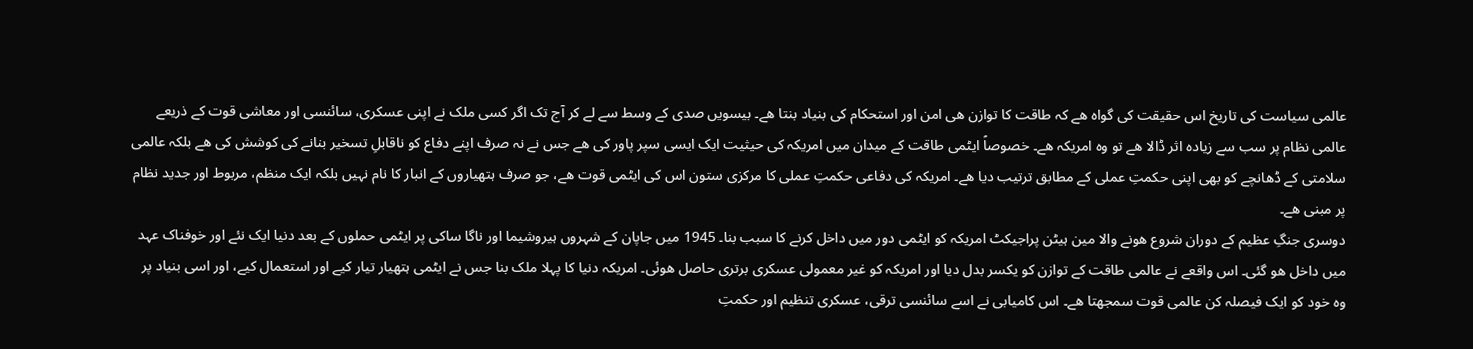عالمی سیاست کی تاریخ اس حقیقت کی گواہ ھے کہ طاقت کا توازن ھی امن اور استحکام کی بنیاد بنتا ھے۔ بیسویں صدی کے وسط سے لے کر آج تک اگر کسی ملک نے اپنی عسکری، سائنسی اور معاشی قوت کے ذریعے عالمی نظام پر سب سے زیادہ اثر ڈالا ھے تو وہ امریکہ ھے۔ خصوصاً ایٹمی طاقت کے میدان میں امریکہ کی حیثیت ایک ایسی سپر پاور کی ھے جس نے نہ صرف اپنے دفاع کو ناقابلِ تسخیر بنانے کی کوشش کی ھے بلکہ عالمی سلامتی کے ڈھانچے کو بھی اپنی حکمتِ عملی کے مطابق ترتیب دیا ھے۔ امریکہ کی دفاعی حکمتِ عملی کا مرکزی ستون اس کی ایٹمی قوت ھے، جو صرف ہتھیاروں کے انبار کا نام نہیں بلکہ ایک منظم، مربوط اور جدید نظام پر مبنی ھے۔
دوسری جنگِ عظیم کے دوران شروع ھونے والا مین ہیٹن پراجیکٹ امریکہ کو ایٹمی دور میں داخل کرنے کا سبب بنا۔ 1945 میں جاپان کے شہروں ہیروشیما اور ناگا ساکی پر ایٹمی حملوں کے بعد دنیا ایک نئے اور خوفناک عہد میں داخل ھو گئی۔ اس واقعے نے عالمی طاقت کے توازن کو یکسر بدل دیا اور امریکہ کو غیر معمولی عسکری برتری حاصل ھوئی۔ امریکہ دنیا کا پہلا ملک بنا جس نے ایٹمی ہتھیار تیار کیے اور استعمال کیے، اور اسی بنیاد پر وہ خود کو ایک فیصلہ کن عالمی قوت سمجھتا ھے۔ اس کامیابی نے اسے سائنسی ترقی، عسکری تنظیم اور حکمتِ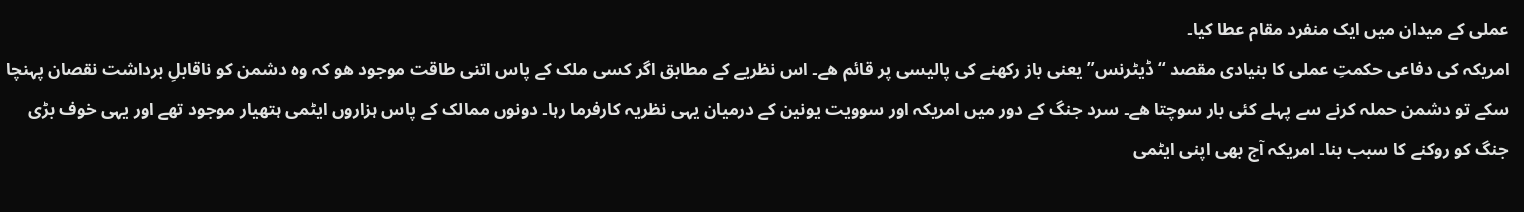عملی کے میدان میں ایک منفرد مقام عطا کیا۔
امریکہ کی دفاعی حکمتِ عملی کا بنیادی مقصد “ڈیٹرنس” یعنی باز رکھنے کی پالیسی پر قائم ھے۔ اس نظریے کے مطابق اگر کسی ملک کے پاس اتنی طاقت موجود ھو کہ وہ دشمن کو ناقابلِ برداشت نقصان پہنچا سکے تو دشمن حملہ کرنے سے پہلے کئی بار سوچتا ھے۔ سرد جنگ کے دور میں امریکہ اور سوویت یونین کے درمیان یہی نظریہ کارفرما رہا۔ دونوں ممالک کے پاس ہزاروں ایٹمی ہتھیار موجود تھے اور یہی خوف بڑی جنگ کو روکنے کا سبب بنا۔ امریکہ آج بھی اپنی ایٹمی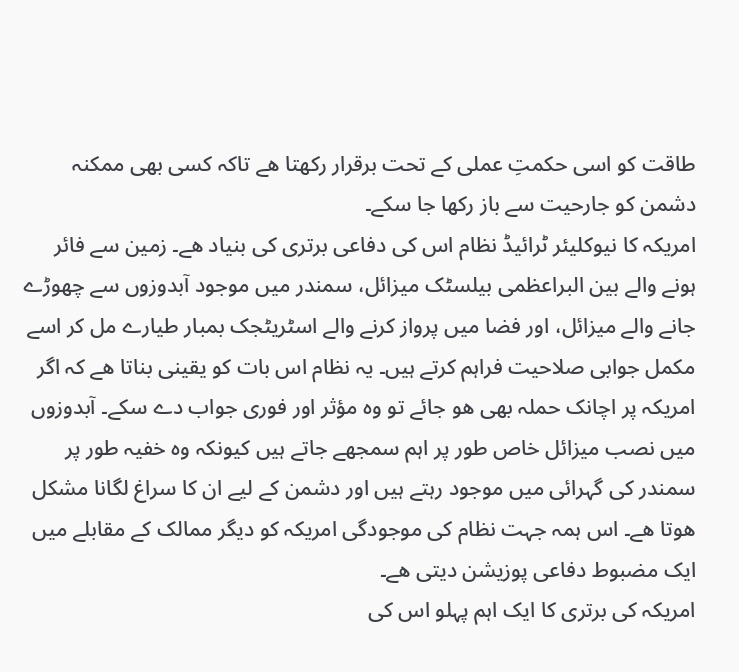طاقت کو اسی حکمتِ عملی کے تحت برقرار رکھتا ھے تاکہ کسی بھی ممکنہ دشمن کو جارحیت سے باز رکھا جا سکے۔
امریکہ کا نیوکلیئر ٹرائیڈ نظام اس کی دفاعی برتری کی بنیاد ھے۔ زمین سے فائر ہونے والے بین البراعظمی بیلسٹک میزائل، سمندر میں موجود آبدوزوں سے چھوڑے جانے والے میزائل، اور فضا میں پرواز کرنے والے اسٹریٹجک بمبار طیارے مل کر اسے مکمل جوابی صلاحیت فراہم کرتے ہیں۔ یہ نظام اس بات کو یقینی بناتا ھے کہ اگر امریکہ پر اچانک حملہ بھی ھو جائے تو وہ مؤثر اور فوری جواب دے سکے۔ آبدوزوں میں نصب میزائل خاص طور پر اہم سمجھے جاتے ہیں کیونکہ وہ خفیہ طور پر سمندر کی گہرائی میں موجود رہتے ہیں اور دشمن کے لیے ان کا سراغ لگانا مشکل ھوتا ھے۔ اس ہمہ جہت نظام کی موجودگی امریکہ کو دیگر ممالک کے مقابلے میں ایک مضبوط دفاعی پوزیشن دیتی ھے۔
امریکہ کی برتری کا ایک اہم پہلو اس کی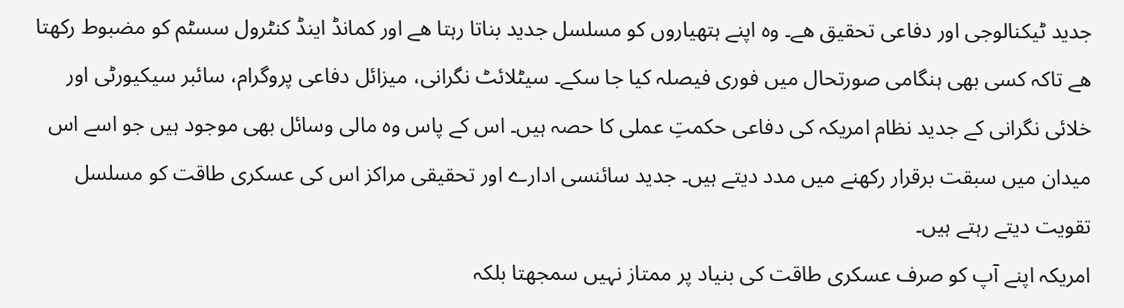جدید ٹیکنالوجی اور دفاعی تحقیق ھے۔ وہ اپنے ہتھیاروں کو مسلسل جدید بناتا رہتا ھے اور کمانڈ اینڈ کنٹرول سسٹم کو مضبوط رکھتا ھے تاکہ کسی بھی ہنگامی صورتحال میں فوری فیصلہ کیا جا سکے۔ سیٹلائٹ نگرانی، میزائل دفاعی پروگرام، سائبر سیکیورٹی اور خلائی نگرانی کے جدید نظام امریکہ کی دفاعی حکمتِ عملی کا حصہ ہیں۔ اس کے پاس وہ مالی وسائل بھی موجود ہیں جو اسے اس میدان میں سبقت برقرار رکھنے میں مدد دیتے ہیں۔ جدید سائنسی ادارے اور تحقیقی مراکز اس کی عسکری طاقت کو مسلسل تقویت دیتے رہتے ہیں۔
امریکہ اپنے آپ کو صرف عسکری طاقت کی بنیاد پر ممتاز نہیں سمجھتا بلکہ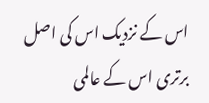اس کے نزدیک اس کی اصل برتری اس کے عالمی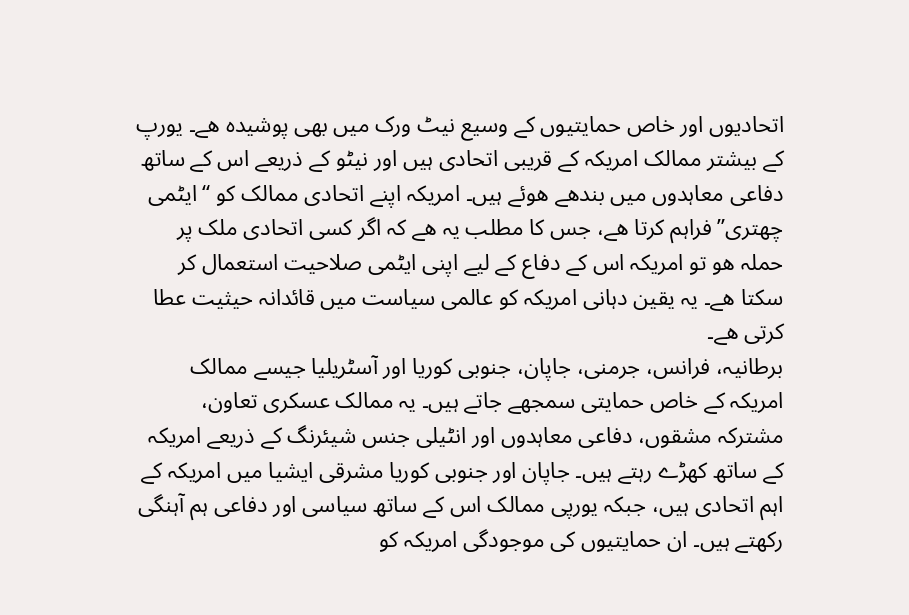اتحادیوں اور خاص حمایتیوں کے وسیع نیٹ ورک میں بھی پوشیدہ ھے۔ یورپ کے بیشتر ممالک امریکہ کے قریبی اتحادی ہیں اور نیٹو کے ذریعے اس کے ساتھ دفاعی معاہدوں میں بندھے ھوئے ہیں۔ امریکہ اپنے اتحادی ممالک کو “ایٹمی چھتری” فراہم کرتا ھے، جس کا مطلب یہ ھے کہ اگر کسی اتحادی ملک پر حملہ ھو تو امریکہ اس کے دفاع کے لیے اپنی ایٹمی صلاحیت استعمال کر سکتا ھے۔ یہ یقین دہانی امریکہ کو عالمی سیاست میں قائدانہ حیثیت عطا کرتی ھے۔
برطانیہ، فرانس، جرمنی، جاپان، جنوبی کوریا اور آسٹریلیا جیسے ممالک امریکہ کے خاص حمایتی سمجھے جاتے ہیں۔ یہ ممالک عسکری تعاون، مشترکہ مشقوں، دفاعی معاہدوں اور انٹیلی جنس شیئرنگ کے ذریعے امریکہ کے ساتھ کھڑے رہتے ہیں۔ جاپان اور جنوبی کوریا مشرقی ایشیا میں امریکہ کے اہم اتحادی ہیں، جبکہ یورپی ممالک اس کے ساتھ سیاسی اور دفاعی ہم آہنگی رکھتے ہیں۔ ان حمایتیوں کی موجودگی امریکہ کو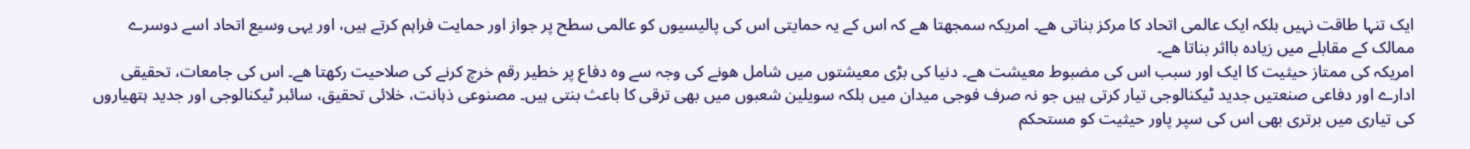ایک تنہا طاقت نہیں بلکہ ایک عالمی اتحاد کا مرکز بناتی ھے۔ امریکہ سمجھتا ھے کہ اس کے یہ حمایتی اس کی پالیسیوں کو عالمی سطح پر جواز اور حمایت فراہم کرتے ہیں، اور یہی وسیع اتحاد اسے دوسرے ممالک کے مقابلے میں زیادہ بااثر بناتا ھے۔
امریکہ کی ممتاز حیثیت کا ایک اور سبب اس کی مضبوط معیشت ھے۔ دنیا کی بڑی معیشتوں میں شامل ھونے کی وجہ سے وہ دفاع پر خطیر رقم خرچ کرنے کی صلاحیت رکھتا ھے۔ اس کی جامعات، تحقیقی ادارے اور دفاعی صنعتیں جدید ٹیکنالوجی تیار کرتی ہیں جو نہ صرف فوجی میدان میں بلکہ سویلین شعبوں میں بھی ترقی کا باعث بنتی ہیں۔ مصنوعی ذہانت، خلائی تحقیق، سائبر ٹیکنالوجی اور جدید ہتھیاروں کی تیاری میں برتری بھی اس کی سپر پاور حیثیت کو مستحکم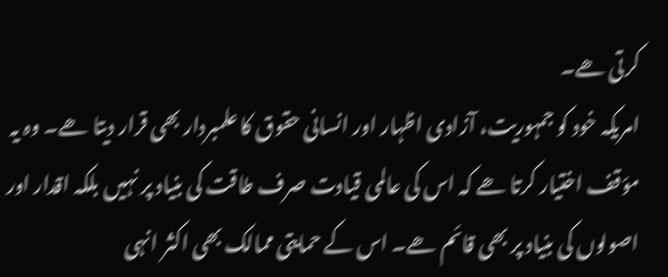کرتی ھے۔
امریکہ خود کو جمہوریت، آزادی اظہار اور انسانی حقوق کا علمبردار بھی قرار دیتا ھے۔ وہ یہ مؤقف اختیار کرتا ھے کہ اس کی عالمی قیادت صرف طاقت کی بنیاد پر نہیں بلکہ اقدار اور اصولوں کی بنیاد پر بھی قائم ھے۔ اس کے حمایتی ممالک بھی اکثر انہی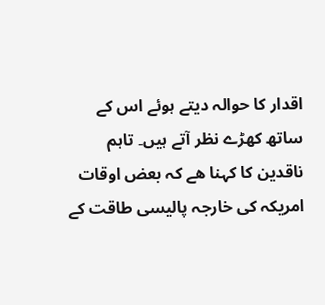اقدار کا حوالہ دیتے ہوئے اس کے ساتھ کھڑے نظر آتے ہیں۔ تاہم ناقدین کا کہنا ھے کہ بعض اوقات امریکہ کی خارجہ پالیسی طاقت کے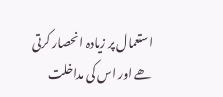استعمال پر زیادہ انحصار کرتی ھے اور اس کی مداخلت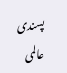پسندی عالمی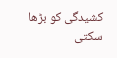کشیدگی کو بڑھا سکتی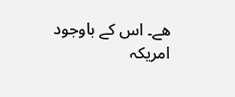ھے۔ اس کے باوجود امریکہ